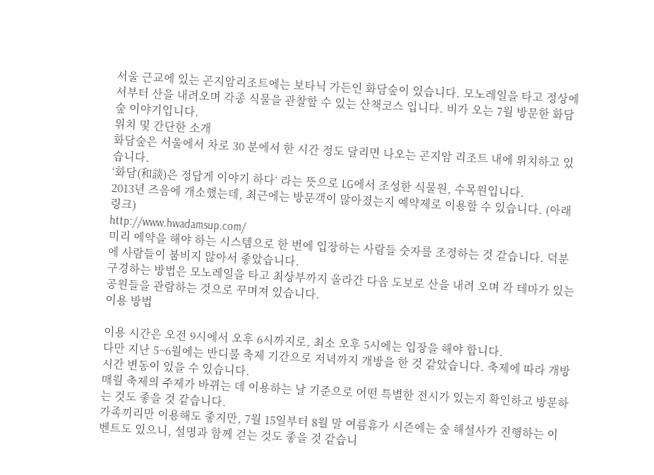서울 근교에 있는 곤지암리조트에는 보타닉 가든인 화담숲이 있습니다. 모노레일을 타고 정상에서부터 산을 내려오며 각종 식물을 관찰할 수 있는 산책코스 입니다. 비가 오는 7월 방문한 화담숲 이야기입니다.
위치 및 간단한 소개
화담숲은 서울에서 차로 30 분에서 한 시간 정도 달리면 나오는 곤지암 리조트 내에 위치하고 있습니다.
‘화담(和談)은 정답게 이야기 하다‘ 라는 뜻으로 LG에서 조성한 식물원, 수목원입니다.
2013년 즈음에 개소했는데, 최근에는 방문객이 많아졌는지 예약제로 이용할 수 있습니다. (아래 링크)
http://www.hwadamsup.com/
미리 에약을 해야 하는 시스템으로 한 번에 입장하는 사람들 숫자를 조정하는 것 같습니다. 덕분에 사람들이 붐비지 않아서 좋았습니다.
구경하는 방법은 모노레일을 타고 최상부까지 올라간 다음 도보로 산을 내려 오며 각 테마가 있는 공원들을 관람하는 것으로 꾸며져 있습니다.
이용 방법

이용 시간은 오전 9시에서 오후 6시까지로, 최소 오후 5시에는 입장을 해야 합니다.
다만 지난 5~6월에는 반디불 축제 기간으로 저녁까지 개방을 한 것 같았습니다. 축제에 따라 개방 시간 변동이 있을 수 있습니다.
매월 축제의 주제가 바뀌는 데 이용하는 날 기준으로 어떤 특별한 전시가 있는지 확인하고 방문하는 것도 좋을 것 같습니다.
가족끼리만 이용해도 좋지만, 7월 15일부터 8월 말 여름휴가 시즌에는 숲 해설사가 진행하는 이벤트도 있으니, 설명과 함께 걷는 것도 좋을 것 같습니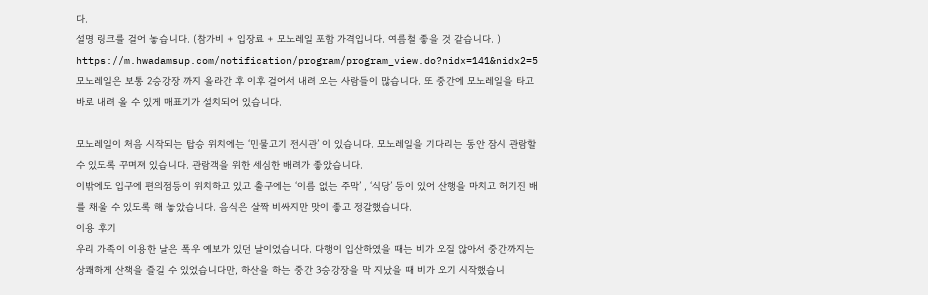다.
설명 링크를 걸어 놓습니다. (참가비 + 입장료 + 모노레일 포함 가격입니다. 여름철 좋을 것 같습니다. )
https://m.hwadamsup.com/notification/program/program_view.do?nidx=141&nidx2=5
모노레일은 보통 2승강장 까지 올라간 후 이후 걸어서 내려 오는 사람들이 많습니다. 또 중간에 모노레일을 타고 바로 내려 올 수 있게 매표기가 설치되어 있습니다.

모노레일이 처음 시작되는 탑승 위치에는 ‘민물고기 전시관’ 이 있습니다. 모노레일을 기다리는 동안 잠시 관람할 수 있도록 꾸며져 있습니다. 관람객을 위한 세심한 배려가 좋았습니다.
이밖에도 입구에 편의점등이 위치하고 있고 출구에는 ‘이름 없는 주막’ , ‘식당’ 등이 있어 산행을 마치고 허기진 배를 채울 수 있도록 해 놓았습니다. 음식은 살짝 비싸지만 맛이 좋고 정갈했습니다.
이용 후기
우리 가족이 이용한 날은 폭우 예보가 있던 날이었습니다. 다행이 입산하였을 때는 비가 오질 않아서 중간까지는 상쾌하게 산책을 즐길 수 있었습니다만, 하산을 하는 중간 3승강장을 막 지났을 때 비가 오기 시작했습니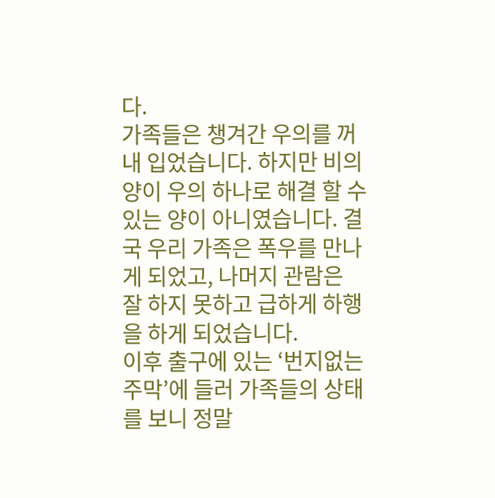다.
가족들은 챙겨간 우의를 꺼내 입었습니다. 하지만 비의 양이 우의 하나로 해결 할 수 있는 양이 아니였습니다. 결국 우리 가족은 폭우를 만나게 되었고, 나머지 관람은 잘 하지 못하고 급하게 하행을 하게 되었습니다.
이후 출구에 있는 ‘번지없는 주막’에 들러 가족들의 상태를 보니 정말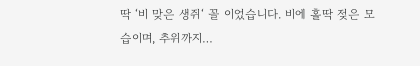딱 ‘비 맞은 생쥐‘ 꼴 이었습니다. 비에 홀딱 젖은 모습이며, 추위까지…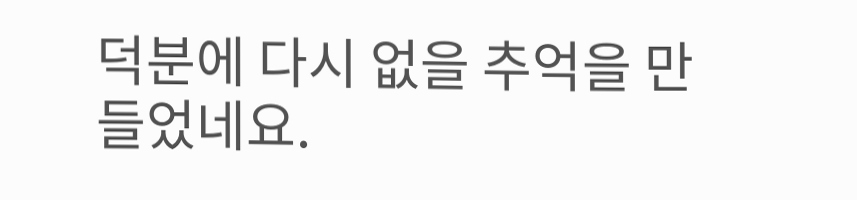덕분에 다시 없을 추억을 만들었네요.